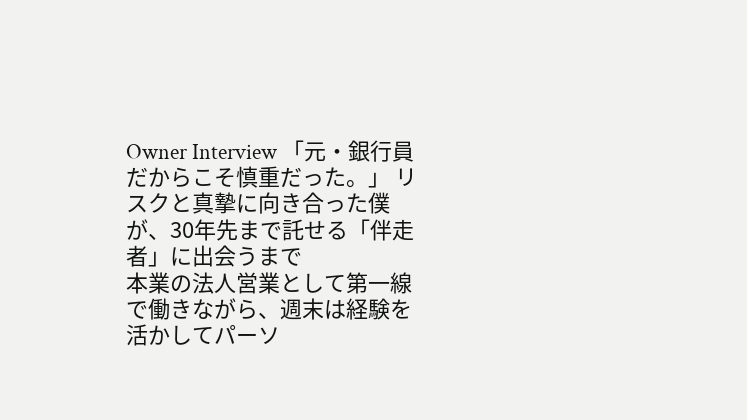Owner Interview 「元・銀行員だからこそ慎重だった。」 リスクと真摯に向き合った僕が、30年先まで託せる「伴走者」に出会うまで
本業の法人営業として第一線で働きながら、週末は経験を活かしてパーソ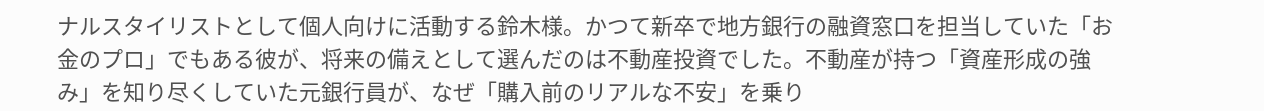ナルスタイリストとして個人向けに活動する鈴木様。かつて新卒で地方銀行の融資窓口を担当していた「お金のプロ」でもある彼が、将来の備えとして選んだのは不動産投資でした。不動産が持つ「資産形成の強み」を知り尽くしていた元銀行員が、なぜ「購入前のリアルな不安」を乗り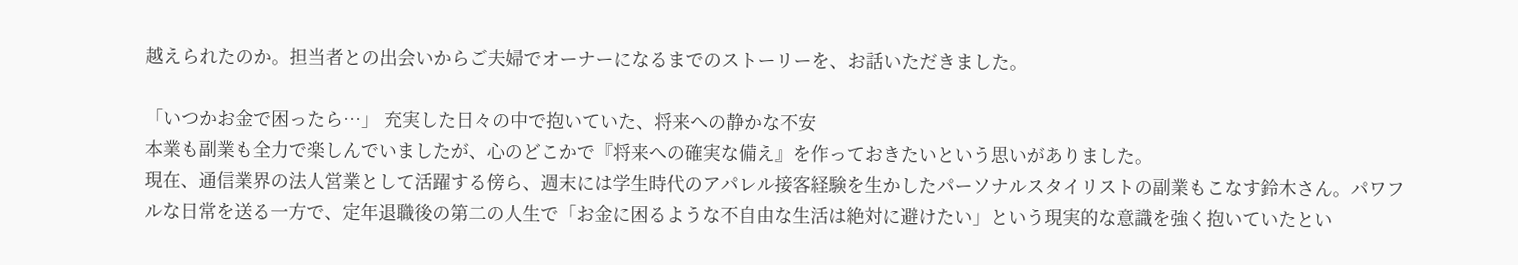越えられたのか。担当者との出会いからご夫婦でオーナーになるまでのストーリーを、お話いただきました。

「いつかお金で困ったら…」 充実した日々の中で抱いていた、将来への静かな不安
本業も副業も全力で楽しんでいましたが、心のどこかで『将来への確実な備え』を作っておきたいという思いがありました。
現在、通信業界の法人営業として活躍する傍ら、週末には学生時代のアパレル接客経験を生かしたパーソナルスタイリストの副業もこなす鈴木さん。パワフルな日常を送る一方で、定年退職後の第二の人生で「お金に困るような不自由な生活は絶対に避けたい」という現実的な意識を強く抱いていたとい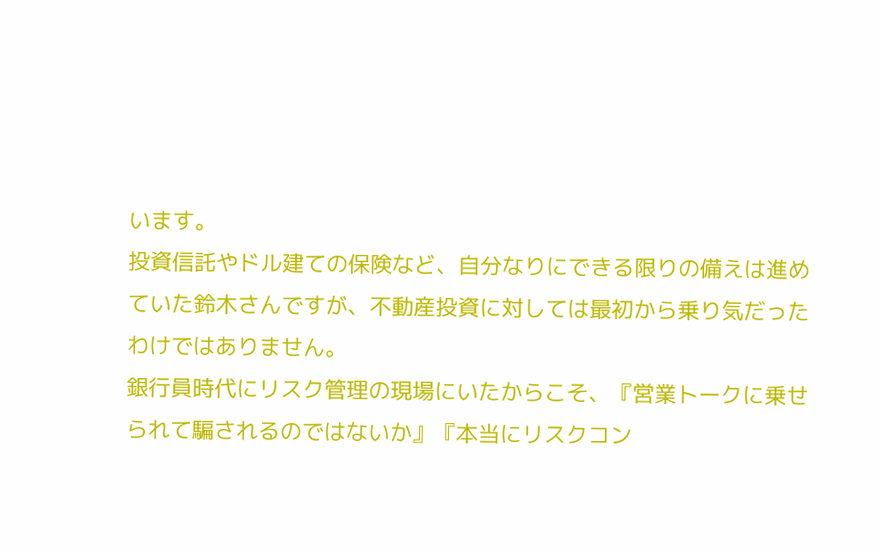います。
投資信託やドル建ての保険など、自分なりにできる限りの備えは進めていた鈴木さんですが、不動産投資に対しては最初から乗り気だったわけではありません。
銀行員時代にリスク管理の現場にいたからこそ、『営業トークに乗せられて騙されるのではないか』『本当にリスクコン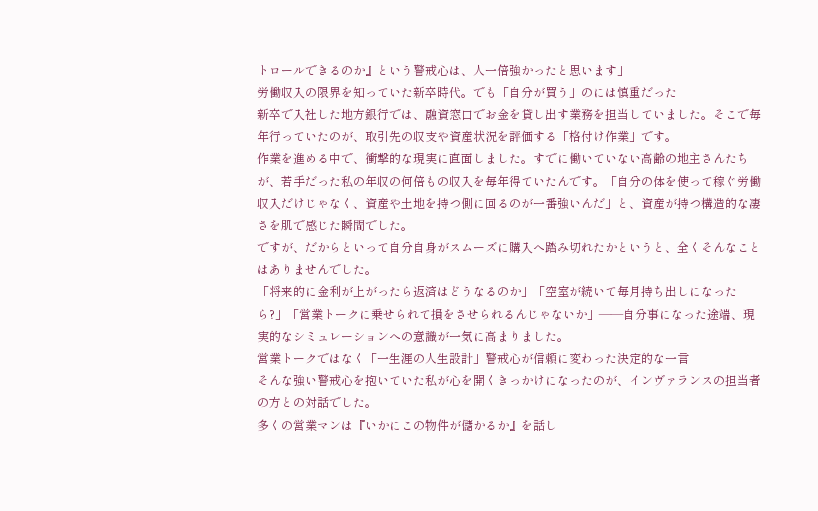トロールできるのか』という警戒心は、人一倍強かったと思います」
労働収入の限界を知っていた新卒時代。でも「自分が買う」のには慎重だった
新卒で入社した地方銀行では、融資窓口でお金を貸し出す業務を担当していました。そこで毎年行っていたのが、取引先の収支や資産状況を評価する「格付け作業」です。
作業を進める中で、衝撃的な現実に直面しました。すでに働いていない高齢の地主さんたちが、若手だった私の年収の何倍もの収入を毎年得ていたんです。「自分の体を使って稼ぐ労働収入だけじゃなく、資産や土地を持つ側に回るのが一番強いんだ」と、資産が持つ構造的な凄さを肌で感じた瞬間でした。
ですが、だからといって自分自身がスムーズに購入へ踏み切れたかというと、全くそんなことはありませんでした。
「将来的に金利が上がったら返済はどうなるのか」「空室が続いて毎月持ち出しになったら?」「営業トークに乗せられて損をさせられるんじゃないか」――自分事になった途端、現実的なシミュレーションへの意識が一気に高まりました。
営業トークではなく「一生涯の人生設計」警戒心が信頼に変わった決定的な一言
そんな強い警戒心を抱いていた私が心を開くきっかけになったのが、インヴァランスの担当者の方との対話でした。
多くの営業マンは『いかにこの物件が儲かるか』を話し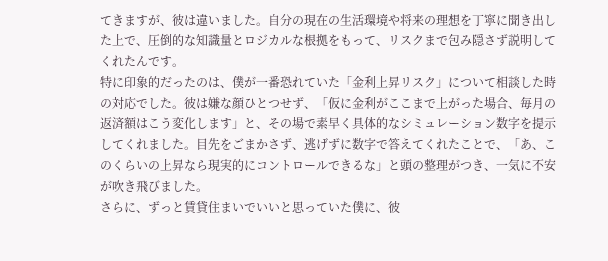てきますが、彼は違いました。自分の現在の生活環境や将来の理想を丁寧に聞き出した上で、圧倒的な知識量とロジカルな根拠をもって、リスクまで包み隠さず説明してくれたんです。
特に印象的だったのは、僕が一番恐れていた「金利上昇リスク」について相談した時の対応でした。彼は嫌な顔ひとつせず、「仮に金利がここまで上がった場合、毎月の返済額はこう変化します」と、その場で素早く具体的なシミュレーション数字を提示してくれました。目先をごまかさず、逃げずに数字で答えてくれたことで、「あ、このくらいの上昇なら現実的にコントロールできるな」と頭の整理がつき、一気に不安が吹き飛びました。
さらに、ずっと賃貸住まいでいいと思っていた僕に、彼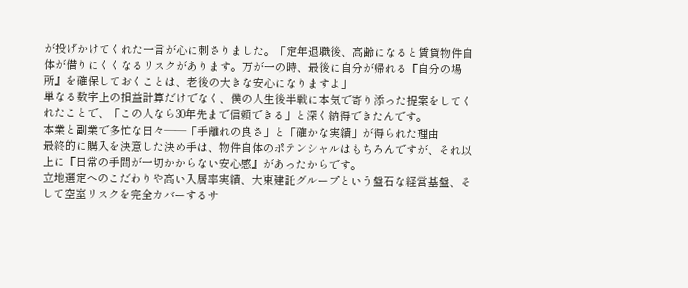が投げかけてくれた一言が心に刺さりました。「定年退職後、高齢になると賃貸物件自体が借りにくくなるリスクがあります。万が一の時、最後に自分が帰れる『自分の場所』を確保しておくことは、老後の大きな安心になりますよ」
単なる数字上の損益計算だけでなく、僕の人生後半戦に本気で寄り添った提案をしてくれたことで、「この人なら30年先まで信頼できる」と深く納得できたんです。
本業と副業で多忙な日々――「手離れの良さ」と「確かな実績」が得られた理由
最終的に購入を決意した決め手は、物件自体のポテンシャルはもちろんですが、それ以上に『日常の手間が一切かからない安心感』があったからです。
立地選定へのこだわりや高い入居率実績、大東建託グループという盤石な経営基盤、そして空室リスクを完全カバーするサ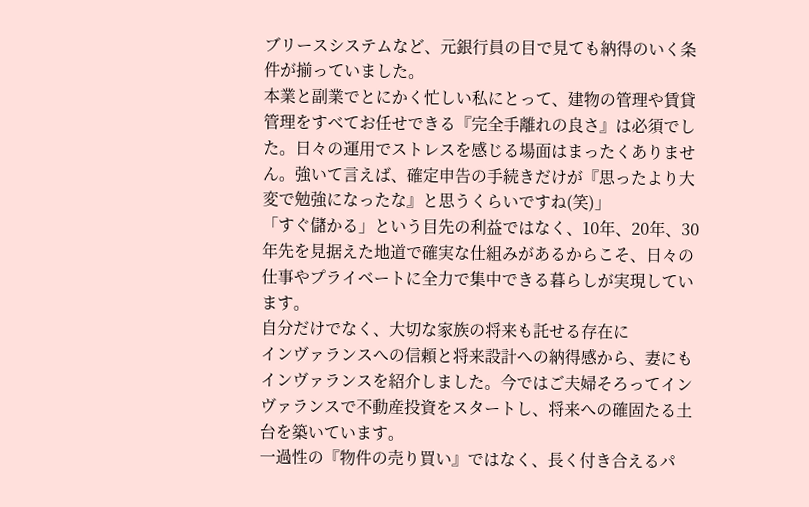ブリースシステムなど、元銀行員の目で見ても納得のいく条件が揃っていました。
本業と副業でとにかく忙しい私にとって、建物の管理や賃貸管理をすべてお任せできる『完全手離れの良さ』は必須でした。日々の運用でストレスを感じる場面はまったくありません。強いて言えば、確定申告の手続きだけが『思ったより大変で勉強になったな』と思うくらいですね(笑)」
「すぐ儲かる」という目先の利益ではなく、10年、20年、30年先を見据えた地道で確実な仕組みがあるからこそ、日々の仕事やプライベートに全力で集中できる暮らしが実現しています。
自分だけでなく、大切な家族の将来も託せる存在に
インヴァランスへの信頼と将来設計への納得感から、妻にもインヴァランスを紹介しました。今ではご夫婦そろってインヴァランスで不動産投資をスタートし、将来への確固たる土台を築いています。
一過性の『物件の売り買い』ではなく、長く付き合えるパ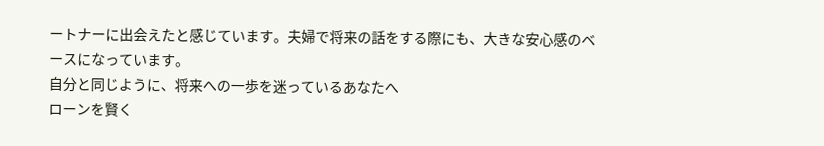ートナーに出会えたと感じています。夫婦で将来の話をする際にも、大きな安心感のベースになっています。
自分と同じように、将来への一歩を迷っているあなたへ
ローンを賢く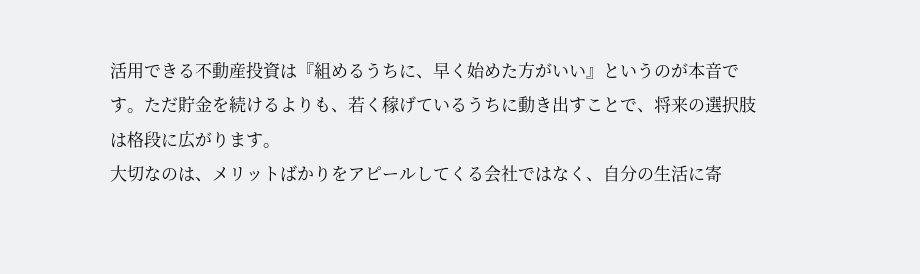活用できる不動産投資は『組めるうちに、早く始めた方がいい』というのが本音です。ただ貯金を続けるよりも、若く稼げているうちに動き出すことで、将来の選択肢は格段に広がります。
大切なのは、メリットばかりをアピールしてくる会社ではなく、自分の生活に寄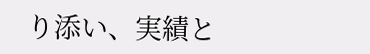り添い、実績と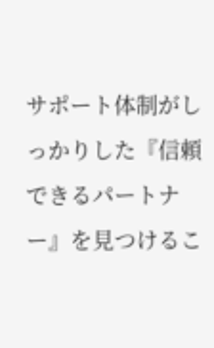サポート体制がしっかりした『信頼できるパートナー』を見つけるこ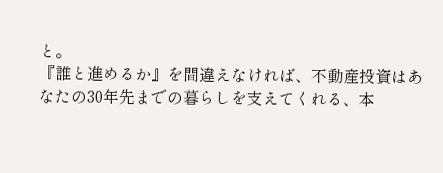と。
『誰と進めるか』を間違えなければ、不動産投資はあなたの30年先までの暮らしを支えてくれる、本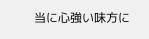当に心強い味方に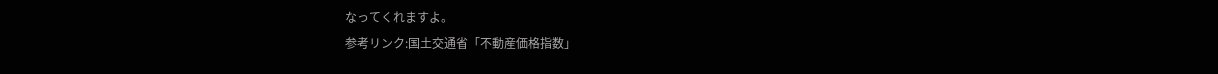なってくれますよ。
参考リンク:国土交通省「不動産価格指数」